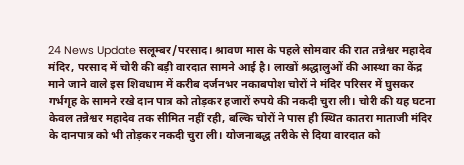24 News Update सलूम्बर/परसाद। श्रावण मास के पहले सोमवार की रात तन्नेश्वर महादेव मंदिर, परसाद में चोरी की बड़ी वारदात सामने आई है। लाखों श्रद्धालुओं की आस्था का केंद्र माने जाने वाले इस शिवधाम में करीब दर्जनभर नकाबपोश चोरों ने मंदिर परिसर में घुसकर गर्भगृह के सामने रखे दान पात्र को तोड़कर हजारों रुपये की नकदी चुरा ली। चोरी की यह घटना केवल तन्नेश्वर महादेव तक सीमित नहीं रही, बल्कि चोरों ने पास ही स्थित कातरा माताजी मंदिर के दानपात्र को भी तोड़कर नकदी चुरा ली। योजनाबद्ध तरीके से दिया वारदात को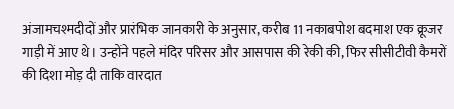अंजामचश्मदीदों और प्रारंभिक जानकारी के अनुसार, करीब 11 नकाबपोश बदमाश एक क्रूजर गाड़ी में आए थे। उन्होंने पहले मंदिर परिसर और आसपास की रेकी की, फिर सीसीटीवी कैमरों की दिशा मोड़ दी ताकि वारदात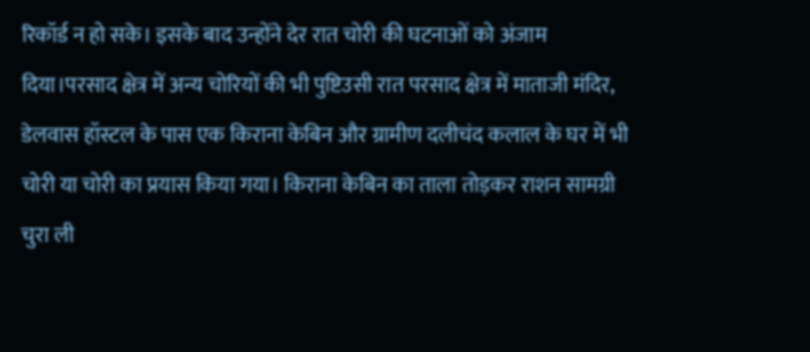रिकॉर्ड न हो सके। इसके बाद उन्होंने देर रात चोरी की घटनाओं को अंजाम दिया।परसाद क्षेत्र में अन्य चोरियों की भी पुष्टिउसी रात परसाद क्षेत्र में माताजी मंदिर, डेलवास हॉस्टल के पास एक किराना केबिन और ग्रामीण दलीचंद कलाल के घर में भी चोरी या चोरी का प्रयास किया गया। किराना केबिन का ताला तोड़कर राशन सामग्री चुरा ली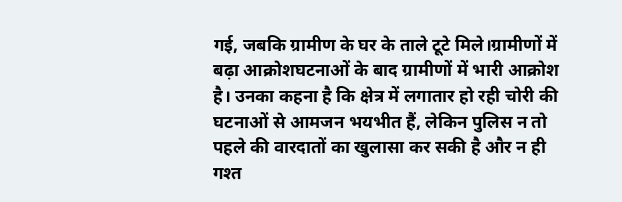गई, जबकि ग्रामीण के घर के ताले टूटे मिले।ग्रामीणों में बढ़ा आक्रोशघटनाओं के बाद ग्रामीणों में भारी आक्रोश है। उनका कहना है कि क्षेत्र में लगातार हो रही चोरी की घटनाओं से आमजन भयभीत हैं, लेकिन पुलिस न तो पहले की वारदातों का खुलासा कर सकी है और न ही गश्त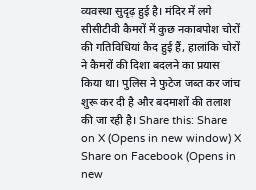व्यवस्था सुदृढ़ हुई है। मंदिर में लगे सीसीटीवी कैमरों में कुछ नकाबपोश चोरों की गतिविधियां कैद हुई हैं, हालांकि चोरों ने कैमरों की दिशा बदलने का प्रयास किया था। पुलिस ने फुटेज जब्त कर जांच शुरू कर दी है और बदमाशों की तलाश की जा रही है। Share this: Share on X (Opens in new window) X Share on Facebook (Opens in new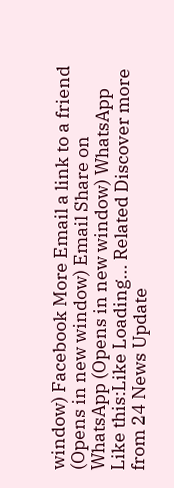window) Facebook More Email a link to a friend (Opens in new window) Email Share on WhatsApp (Opens in new window) WhatsApp Like this:Like Loading... Related Discover more from 24 News Update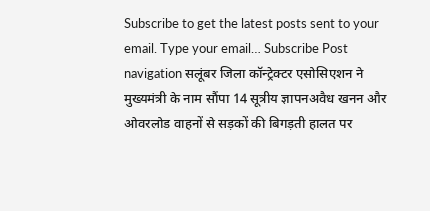Subscribe to get the latest posts sent to your email. Type your email… Subscribe Post navigation सलूंबर जिला कॉन्ट्रेक्टर एसोसिएशन ने मुख्यमंत्री के नाम सौंपा 14 सूत्रीय ज्ञापनअवैध खनन और ओवरलोड वाहनों से सड़कों की बिगड़ती हालत पर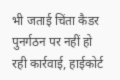भी जताई चिंता कैडर पुनर्गठन पर नहीं हो रही कार्रवाई, हाईकोर्ट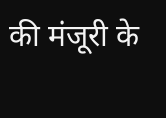की मंजूरी के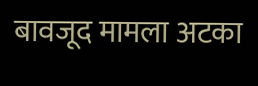बावजूद मामला अटका